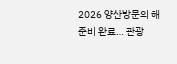2026 양산방문의 해 준비 완료… 관광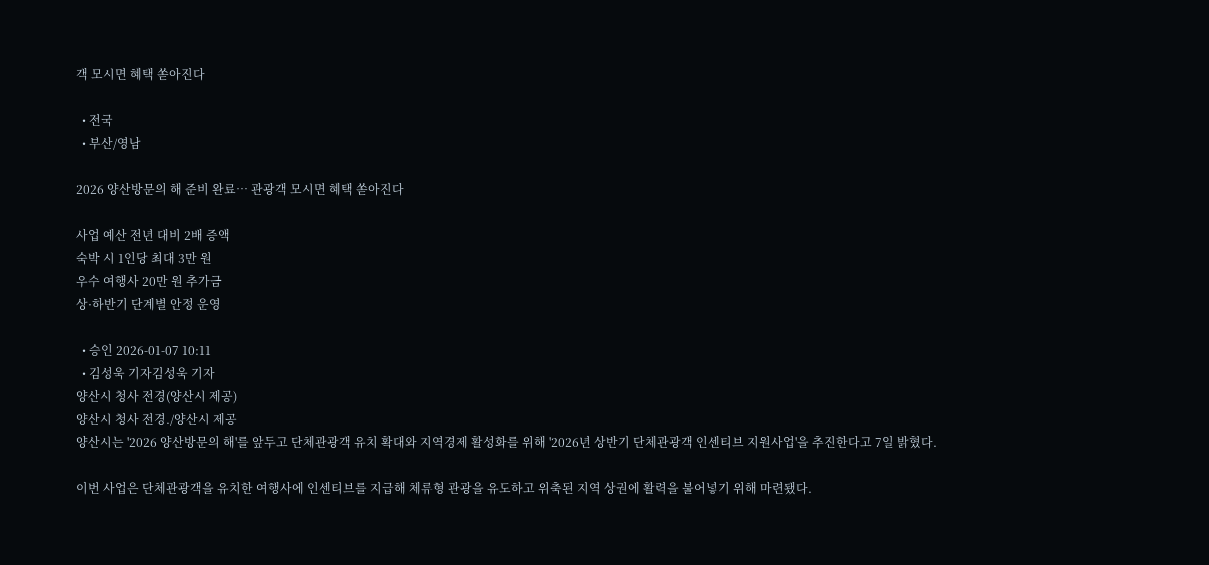객 모시면 혜택 쏟아진다

  • 전국
  • 부산/영남

2026 양산방문의 해 준비 완료… 관광객 모시면 혜택 쏟아진다

사업 예산 전년 대비 2배 증액
숙박 시 1인당 최대 3만 원
우수 여행사 20만 원 추가금
상·하반기 단계별 안정 운영

  • 승인 2026-01-07 10:11
  • 김성욱 기자김성욱 기자
양산시 청사 전경(양산시 제공)
양산시 청사 전경./양산시 제공
양산시는 '2026 양산방문의 해'를 앞두고 단체관광객 유치 확대와 지역경제 활성화를 위해 '2026년 상반기 단체관광객 인센티브 지원사업'을 추진한다고 7일 밝혔다.

이번 사업은 단체관광객을 유치한 여행사에 인센티브를 지급해 체류형 관광을 유도하고 위축된 지역 상권에 활력을 불어넣기 위해 마련됐다.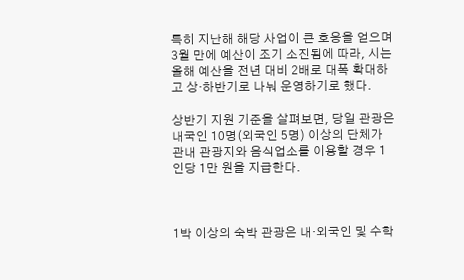특히 지난해 해당 사업이 큰 호응을 얻으며 3월 만에 예산이 조기 소진됨에 따라, 시는 올해 예산을 전년 대비 2배로 대폭 확대하고 상·하반기로 나눠 운영하기로 했다.

상반기 지원 기준을 살펴보면, 당일 관광은 내국인 10명(외국인 5명) 이상의 단체가 관내 관광지와 음식업소를 이용할 경우 1인당 1만 원을 지급한다.



1박 이상의 숙박 관광은 내·외국인 및 수학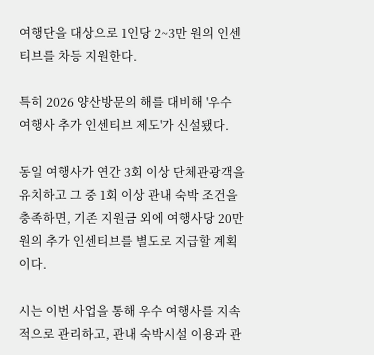여행단을 대상으로 1인당 2~3만 원의 인센티브를 차등 지원한다.

특히 2026 양산방문의 해를 대비해 '우수 여행사 추가 인센티브 제도'가 신설됐다.

동일 여행사가 연간 3회 이상 단체관광객을 유치하고 그 중 1회 이상 관내 숙박 조건을 충족하면, 기존 지원금 외에 여행사당 20만 원의 추가 인센티브를 별도로 지급할 계획이다.

시는 이번 사업을 통해 우수 여행사를 지속적으로 관리하고, 관내 숙박시설 이용과 관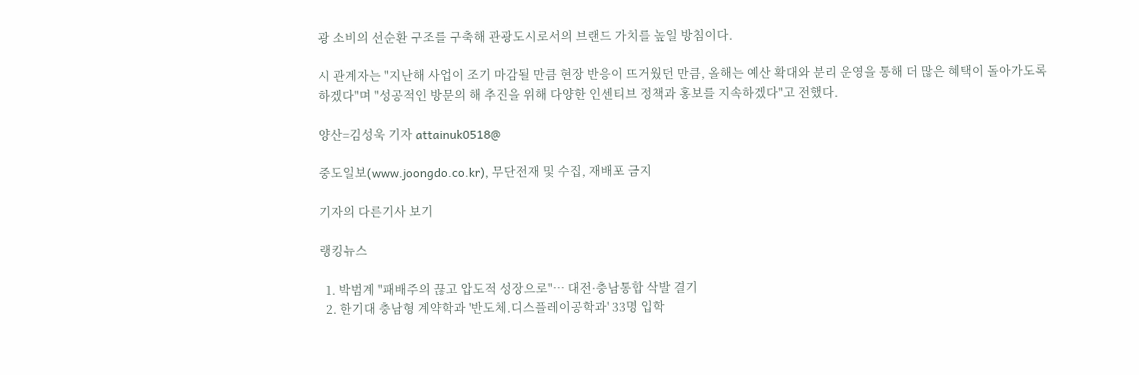광 소비의 선순환 구조를 구축해 관광도시로서의 브랜드 가치를 높일 방침이다.

시 관계자는 "지난해 사업이 조기 마감될 만큼 현장 반응이 뜨거웠던 만큼, 올해는 예산 확대와 분리 운영을 통해 더 많은 혜택이 돌아가도록 하겠다"며 "성공적인 방문의 해 추진을 위해 다양한 인센티브 정책과 홍보를 지속하겠다"고 전했다.

양산=김성욱 기자 attainuk0518@

중도일보(www.joongdo.co.kr), 무단전재 및 수집, 재배포 금지

기자의 다른기사 보기

랭킹뉴스

  1. 박범계 "패배주의 끊고 압도적 성장으로"… 대전·충남통합 삭발 결기
  2. 한기대 충남형 계약학과 '반도체.디스플레이공학과' 33명 입학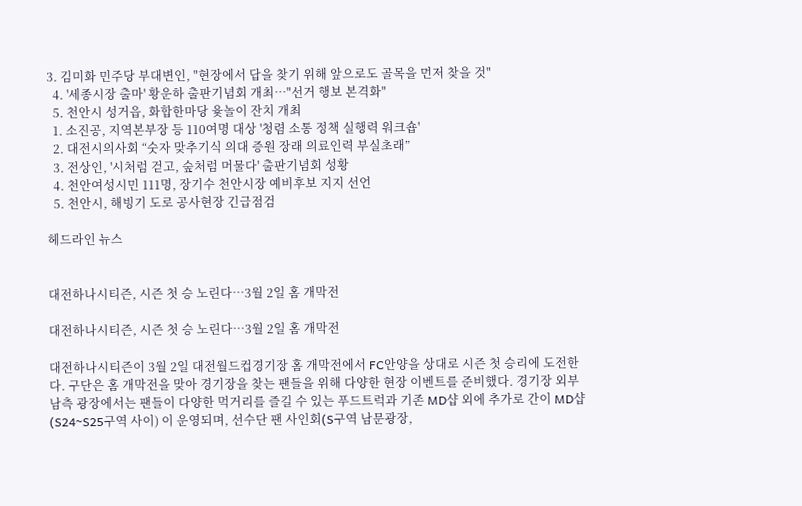3. 김미화 민주당 부대변인, "현장에서 답을 찾기 위해 앞으로도 골목을 먼저 찾을 것"
  4. '세종시장 출마' 황운하 출판기념회 개최…"선거 행보 본격화"
  5. 천안시 성거읍, 화합한마당 윷놀이 잔치 개최
  1. 소진공, 지역본부장 등 110여명 대상 '청렴 소통 정책 실행력 워크숍'
  2. 대전시의사회 “숫자 맞추기식 의대 증원 장래 의료인력 부실초래”
  3. 전상인, '시처럼 걷고, 숲처럼 머물다' 출판기념회 성황
  4. 천안여성시민 111명, 장기수 천안시장 예비후보 지지 선언
  5. 천안시, 해빙기 도로 공사현장 긴급점검

헤드라인 뉴스


대전하나시티즌, 시즌 첫 승 노린다…3월 2일 홈 개막전

대전하나시티즌, 시즌 첫 승 노린다…3월 2일 홈 개막전

대전하나시티즌이 3월 2일 대전월드컵경기장 홈 개막전에서 FC안양을 상대로 시즌 첫 승리에 도전한다. 구단은 홈 개막전을 맞아 경기장을 찾는 팬들을 위해 다양한 현장 이벤트를 준비했다. 경기장 외부 남측 광장에서는 팬들이 다양한 먹거리를 즐길 수 있는 푸드트럭과 기존 MD샵 외에 추가로 간이 MD샵(S24~S25구역 사이) 이 운영되며, 선수단 팬 사인회(S구역 남문광장,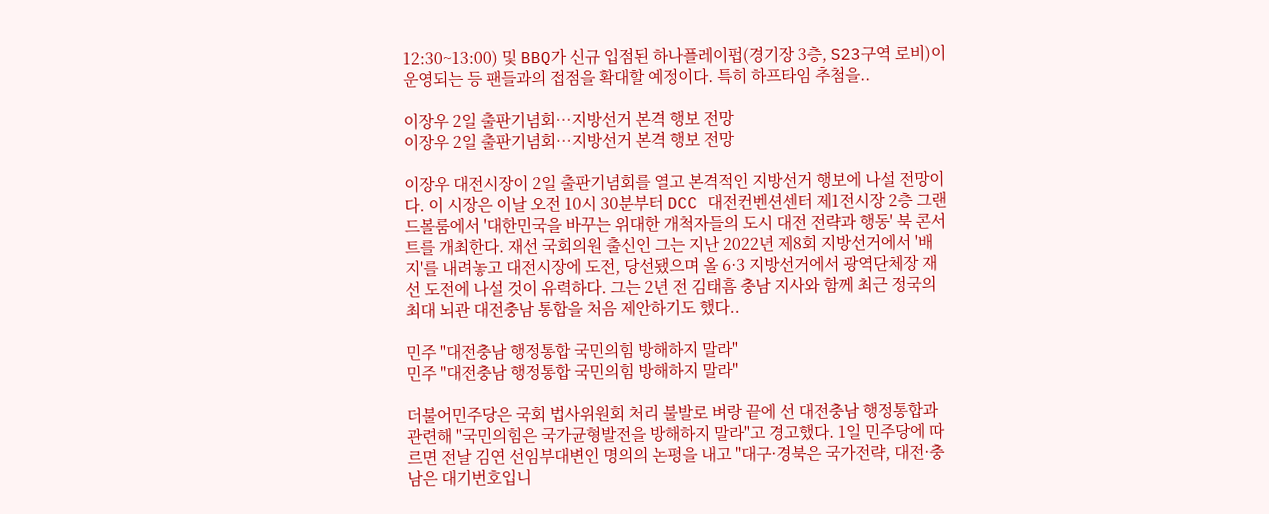12:30~13:00) 및 BBQ가 신규 입점된 하나플레이펍(경기장 3층, S23구역 로비)이 운영되는 등 팬들과의 접점을 확대할 예정이다. 특히 하프타임 추첨을..

이장우 2일 출판기념회…지방선거 본격 행보 전망
이장우 2일 출판기념회…지방선거 본격 행보 전망

이장우 대전시장이 2일 출판기념회를 열고 본격적인 지방선거 행보에 나설 전망이다. 이 시장은 이날 오전 10시 30분부터 DCC 대전컨벤션센터 제1전시장 2층 그랜드볼룸에서 '대한민국을 바꾸는 위대한 개척자들의 도시 대전 전략과 행동' 북 콘서트를 개최한다. 재선 국회의원 출신인 그는 지난 2022년 제8회 지방선거에서 '배지'를 내려놓고 대전시장에 도전, 당선됐으며 올 6·3 지방선거에서 광역단체장 재선 도전에 나설 것이 유력하다. 그는 2년 전 김태흠 충남 지사와 함께 최근 정국의 최대 뇌관 대전충남 통합을 처음 제안하기도 했다..

민주 "대전충남 행정통합 국민의힘 방해하지 말라"
민주 "대전충남 행정통합 국민의힘 방해하지 말라"

더불어민주당은 국회 법사위원회 처리 불발로 벼랑 끝에 선 대전충남 행정통합과 관련해 "국민의힘은 국가균형발전을 방해하지 말라"고 경고했다. 1일 민주당에 따르면 전날 김연 선임부대변인 명의의 논평을 내고 "대구·경북은 국가전략, 대전·충남은 대기번호입니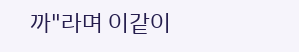까"라며 이같이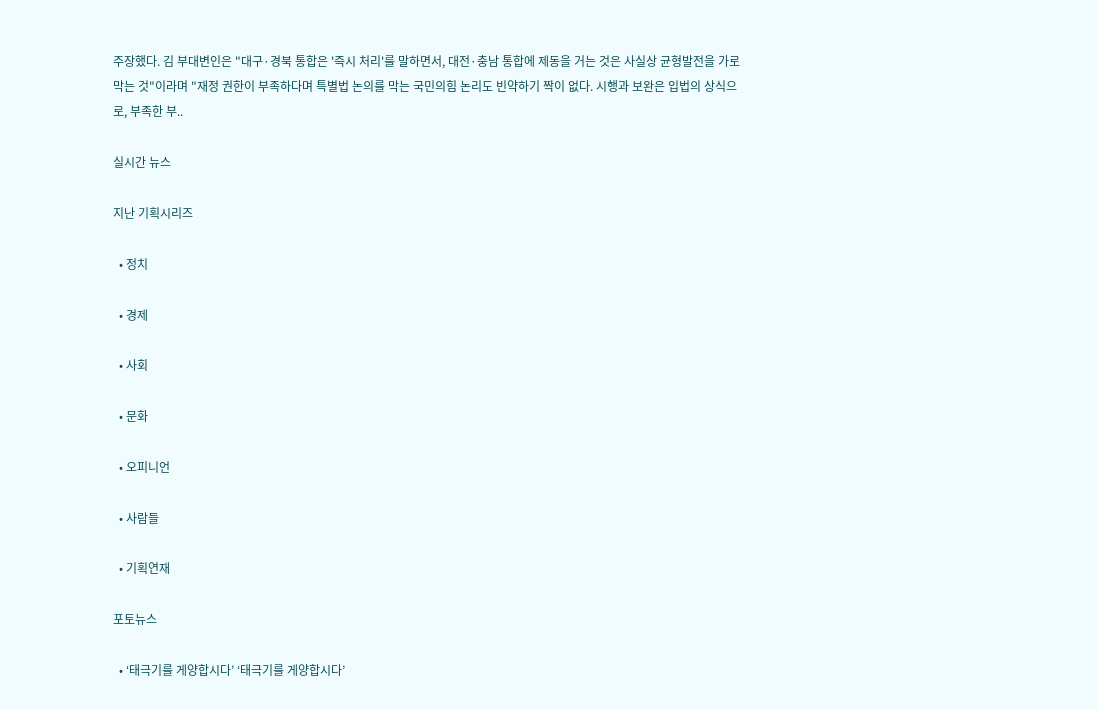주장했다. 김 부대변인은 "대구·경북 통합은 '즉시 처리'를 말하면서, 대전·충남 통합에 제동을 거는 것은 사실상 균형발전을 가로막는 것"이라며 "재정 권한이 부족하다며 특별법 논의를 막는 국민의힘 논리도 빈약하기 짝이 없다. 시행과 보완은 입법의 상식으로, 부족한 부..

실시간 뉴스

지난 기획시리즈

  • 정치

  • 경제

  • 사회

  • 문화

  • 오피니언

  • 사람들

  • 기획연재

포토뉴스

  • ‘태극기를 게양합시다’ ‘태극기를 게양합시다’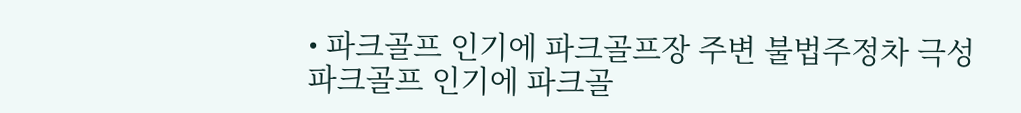• 파크골프 인기에 파크골프장 주변 불법주정차 극성 파크골프 인기에 파크골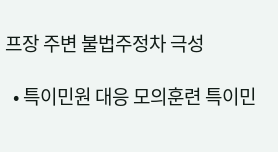프장 주변 불법주정차 극성

  • 특이민원 대응 모의훈련 특이민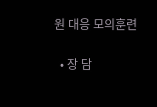원 대응 모의훈련

  • 장 담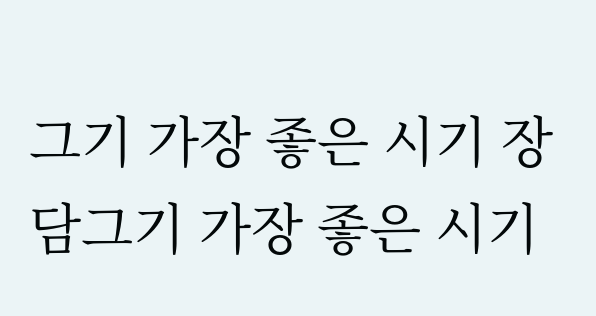그기 가장 좋은 시기 장 담그기 가장 좋은 시기